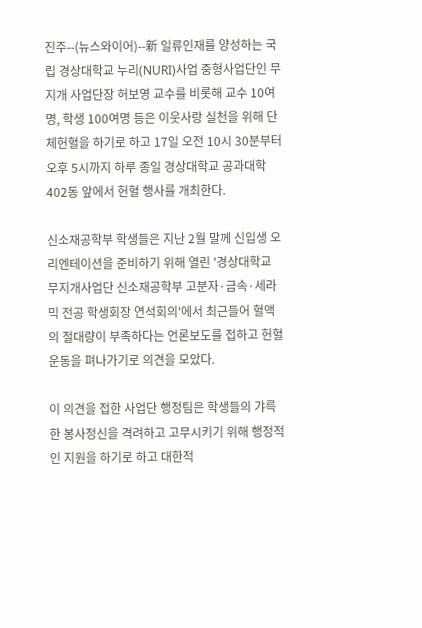진주--(뉴스와이어)--新 일류인재를 양성하는 국립 경상대학교 누리(NURI)사업 중형사업단인 무지개 사업단장 허보영 교수를 비롯해 교수 10여명, 학생 100여명 등은 이웃사랑 실천을 위해 단체헌혈을 하기로 하고 17일 오전 10시 30분부터 오후 5시까지 하루 종일 경상대학교 공과대학 402동 앞에서 헌혈 행사를 개최한다.

신소재공학부 학생들은 지난 2월 말께 신입생 오리엔테이션을 준비하기 위해 열린 '경상대학교 무지개사업단 신소재공학부 고분자·금속·세라믹 전공 학생회장 연석회의'에서 최근들어 혈액의 절대량이 부족하다는 언론보도를 접하고 헌혈운동을 펴나가기로 의견을 모았다.

이 의견을 접한 사업단 행정팀은 학생들의 갸륵한 봉사정신을 격려하고 고무시키기 위해 행정적인 지원을 하기로 하고 대한적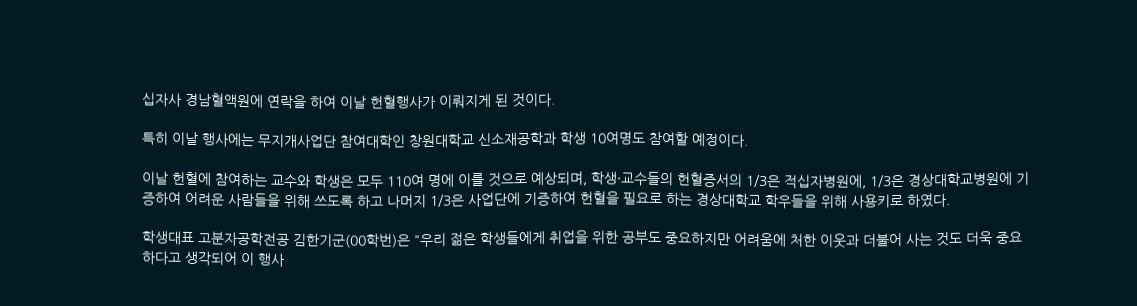십자사 경남혈액원에 연락을 하여 이날 헌혈행사가 이뤄지게 된 것이다.

특히 이날 행사에는 무지개사업단 참여대학인 창원대학교 신소재공학과 학생 10여명도 참여할 예정이다.

이날 헌혈에 참여하는 교수와 학생은 모두 110여 명에 이를 것으로 예상되며, 학생·교수들의 헌혈증서의 1/3은 적십자병원에, 1/3은 경상대학교병원에 기증하여 어려운 사람들을 위해 쓰도록 하고 나머지 1/3은 사업단에 기증하여 헌혈을 필요로 하는 경상대학교 학우들을 위해 사용키로 하였다.

학생대표 고분자공학전공 김한기군(00학번)은 "우리 젊은 학생들에게 취업을 위한 공부도 중요하지만 어려움에 처한 이웃과 더불어 사는 것도 더욱 중요하다고 생각되어 이 행사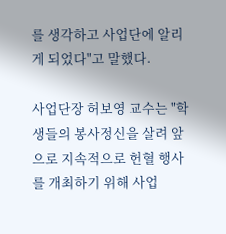를 생각하고 사업단에 알리게 되었다"고 말했다.

사업단장 허보영 교수는 "학생들의 봉사정신을 살려 앞으로 지속적으로 헌혈 행사를 개최하기 위해 사업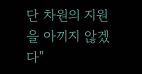단 차원의 지원을 아끼지 않겠다"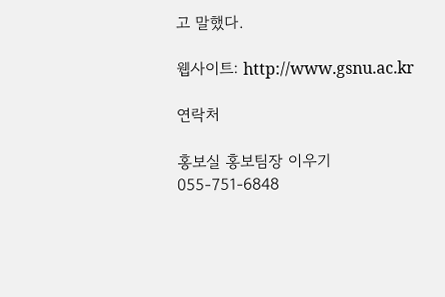고 말했다.

웹사이트: http://www.gsnu.ac.kr

연락처

홍보실 홍보팀장 이우기 055-751-6848